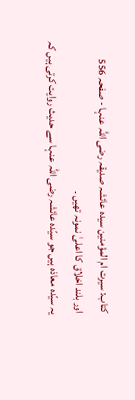کتاب: سیرت ام المؤمنین سیدہ عائشہ صدیقہ رضی اللہ عنہا - صفحہ 556
اور بلند اخلاق کا اعلیٰ نمونہ تھیں ۔
یہ سیّدہ معاذہ ہیں جو سیّدہ عائشہ رضی اللہ عنہا سے حدیث روایت کرتی ہیں کہ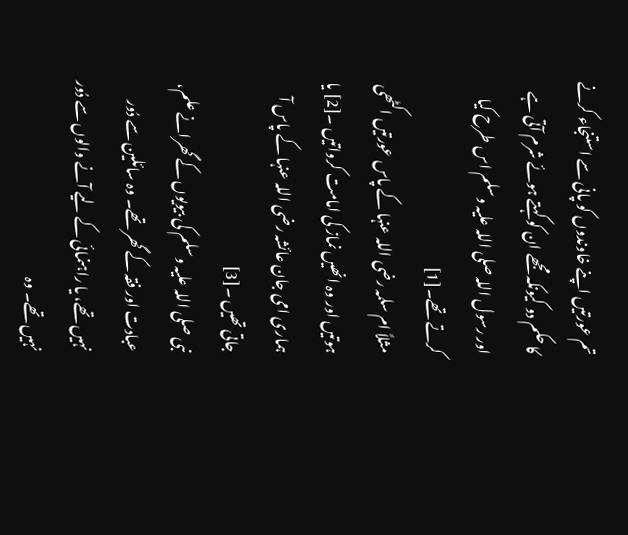تم عورتیں اپنے خاوندوں کو پانی سے استنجاء کرنے کا حکم دو کیونکہ مجھے ان کو کہتے ہوئے شرم آتی ہے اور رسول اللہ صلی اللہ علیہ وسلم اس طرح کیا کرتے تھے۔[1]
مثلاً ام سلمہ رضی اللہ عنہا کے پاس عورتیں اکٹھی ہوتیں اور وہ انھیں نماز کی امامت کرواتیں ۔[2] یا ہماری امی جان عائشہ رضی اللہ عنہا کے پاس آ جاتی تھیں ۔[3]
نبی صلی اللہ علیہ وسلم کی بیویوں کے گھرانے علم، عبادت اور فقہ کے گھر تھے۔ وہ سائلین سے دُور نہیں تھے، یا راہنمائی کے لیے آنے والوں سے دُور نہیں تھے۔ وہ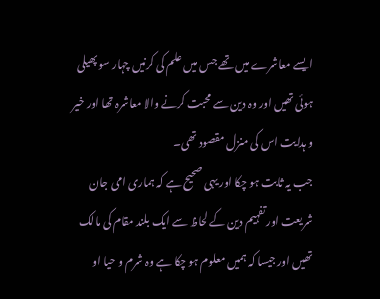ایسے معاشرے میں تھے جس میں علم کی کرنیں چہار سو پھیلی ہوئی تھیں اور وہ دین سے محبت کرنے والا معاشرہ تھا اور خیر و ہدایت اس کی منزل مقصود تھی۔
جب یہ ثابت ہو چکا اور یہی صحیح ہے کہ ہماری امی جان شریعت اور تفہیم دین کے لحاظ سے ایک بلند مقام کی مالک تھیں اور جیسا کہ ہمیں معلوم ہو چکا ہے وہ شرم و حیا او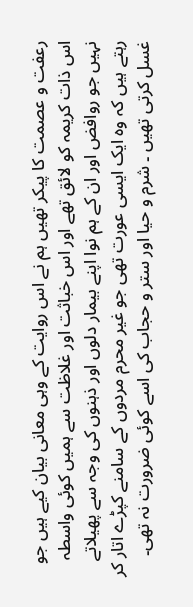رعفت و عصمت کا پیکر تھیں ہم نے اس روایت کے وہی معانی بیان کیے ہیں جو اس ذات کریمہ کو لائق تھے اور اس خباثت اور غلاظت سے ہمیں کوئی واسطہ نہیں جو روافض اور ان کے ہم نوا اپنے بیمار دلوں اور ذہنوں کی وجہ سے پھیلاتے رہتے ہیں کہ وہ ایک ایسی عورت تھی جو غیر محرم مردوں کے سامنے کپڑے اتار کر غسل کرتی تھیں ۔ شرم و حیا اور ستر و حجاب کی اسے کوئی ضرورت نہ تھی۔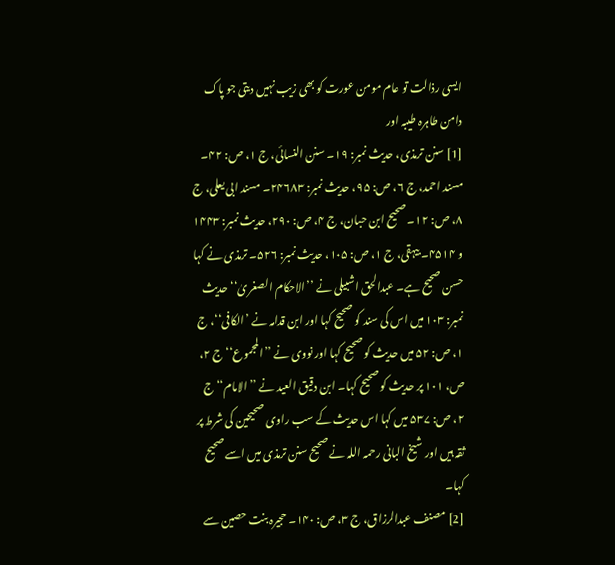ایسی رذالت تو عام مومن عورت کو بھی زیب نہیں دیتی جو پاک دامن طاہرہ طیبہ اور
[1] سنن ترمذی، حدیث نمبر: ۱۹۔ سنن النسائی، ج ۱، ص: ۴۲۔ مسند احمد، ج ۶، ص: ۹۵، حدیث نمبر: ۲۴۶۸۳۔ مسند ابی یعلی، ج ۸، ص: ۱۲۔ صحیح ابن حبان، ج ۴، ص: ۲۹۰، حدیث نمبر: ۱۴۴۳ و ۴۵۱۴۔ بیہقی، ج ۱، ص: ۱۰۵، حدیث نمبر: ۵۲۶۔ ترمذی نے کہا حسن صحیح ہے۔ عبدالحق اشبیلی نے ’’الاحکام الصغریٰ‘‘ حدیث نمبر: ۱۰۳ میں اس کی سند کو صحیح کہا اور ابن قدامہ نے ’الکافی‘‘، ج ۱، ص: ۵۲ میں حدیث کو صحیح کہا اور نووی نے ’’المجموع‘‘ ج ۲، ص، ۱۰۱ پر حدیث کو صحیح کہا۔ ابن دقیق العید نے ’’الامام‘‘ ج ۲، ص: ۵۳۷ میں کہا اس حدیث کے سب راوی صحیحین کی شرط پر ثقہ ہیں اور شیخ البانی رحمہ اللہ نے صحیح سنن ترمذی میں اسے صحیح کہا۔
[2] مصنف عبدالرزاق، ج ۳، ص: ۱۴۰۔ حجیرہ بنت حصین سے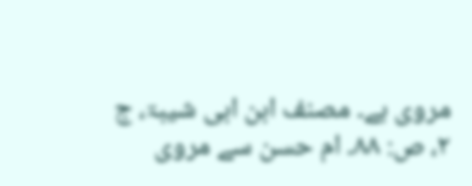مروی ہے۔ مصنف ابن ابی شیبۃ، ج ۲، ص: ۸۸۔ ام حسن سے مروی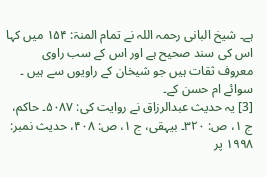ہے۔ شیخ البانی رحمہ اللہ نے تمام المنۃ: ۱۵۴ میں کہا اس کی سند صحیح ہے اور اس کے سب راوی معروف ثقات ہیں جو شیخان کے راویوں سے ہیں ۔ سوائے ام حسن کے۔
[3] یہ حدیث عبدالرزاق نے روایت کی: ۵۰۸۷۔ حاکم، ج ۱، ص: ۳۲۰۔ بیہقی، ج ۱، ص: ۴۰۸، حدیث نمبر: ۱۹۹۸ پر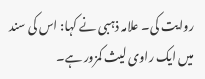روایت کی۔ علامہ ذہبی نے کہا: اس کی سند میں ایک راوی لیث کمزور ہے۔